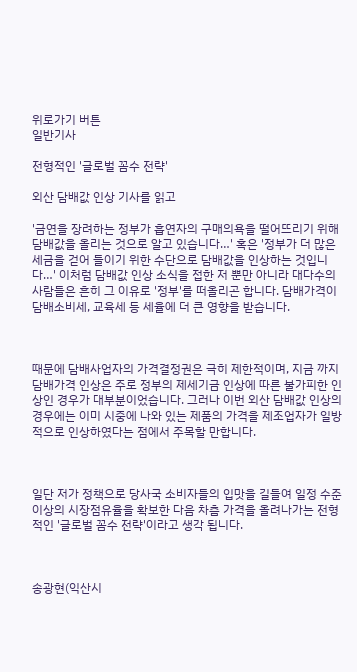위로가기 버튼
일반기사

전형적인 '글로벌 꼼수 전략'

외산 담배값 인상 기사를 읽고

'금연을 장려하는 정부가 흡연자의 구매의욕을 떨어뜨리기 위해 담배값을 올리는 것으로 알고 있습니다…' 혹은 '정부가 더 많은 세금을 걷어 들이기 위한 수단으로 담배값을 인상하는 것입니다…' 이처럼 담배값 인상 소식을 접한 저 뿐만 아니라 대다수의 사람들은 흔히 그 이유로 '정부'를 떠올리곤 합니다. 담배가격이 담배소비세, 교육세 등 세율에 더 큰 영향을 받습니다.



때문에 담배사업자의 가격결정권은 극히 제한적이며, 지금 까지 담배가격 인상은 주로 정부의 제세기금 인상에 따른 불가피한 인상인 경우가 대부분이었습니다. 그러나 이번 외산 담배값 인상의 경우에는 이미 시중에 나와 있는 제품의 가격을 제조업자가 일방적으로 인상하였다는 점에서 주목할 만합니다.



일단 저가 정책으로 당사국 소비자들의 입맛을 길들여 일정 수준 이상의 시장점유율을 확보한 다음 차츰 가격을 올려나가는 전형적인 '글로벌 꼼수 전략'이라고 생각 됩니다.



송광현(익산시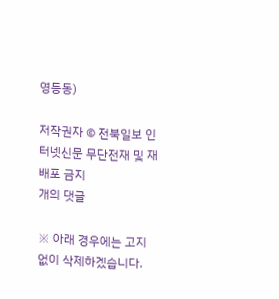영등동)

저작권자 © 전북일보 인터넷신문 무단전재 및 재배포 금지
개의 댓글

※ 아래 경우에는 고지 없이 삭제하겠습니다.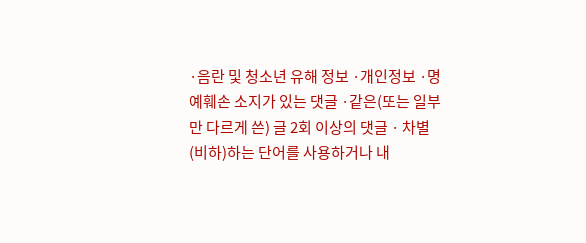·음란 및 청소년 유해 정보 ·개인정보 ·명예훼손 소지가 있는 댓글 ·같은(또는 일부만 다르게 쓴) 글 2회 이상의 댓글 · 차별(비하)하는 단어를 사용하거나 내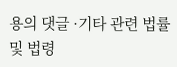용의 댓글 ·기타 관련 법률 및 법령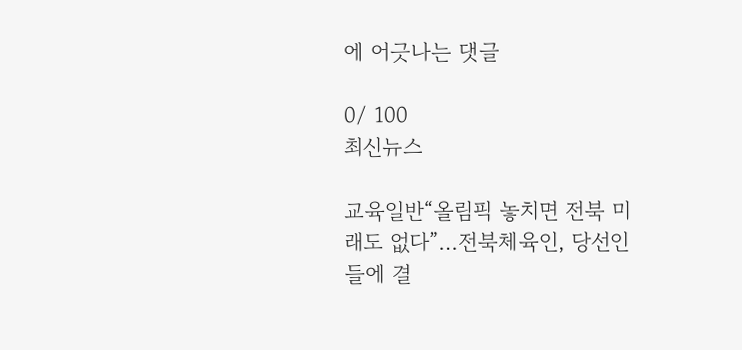에 어긋나는 댓글

0/ 100
최신뉴스

교육일반“올림픽 놓치면 전북 미래도 없다”…전북체육인, 당선인들에 결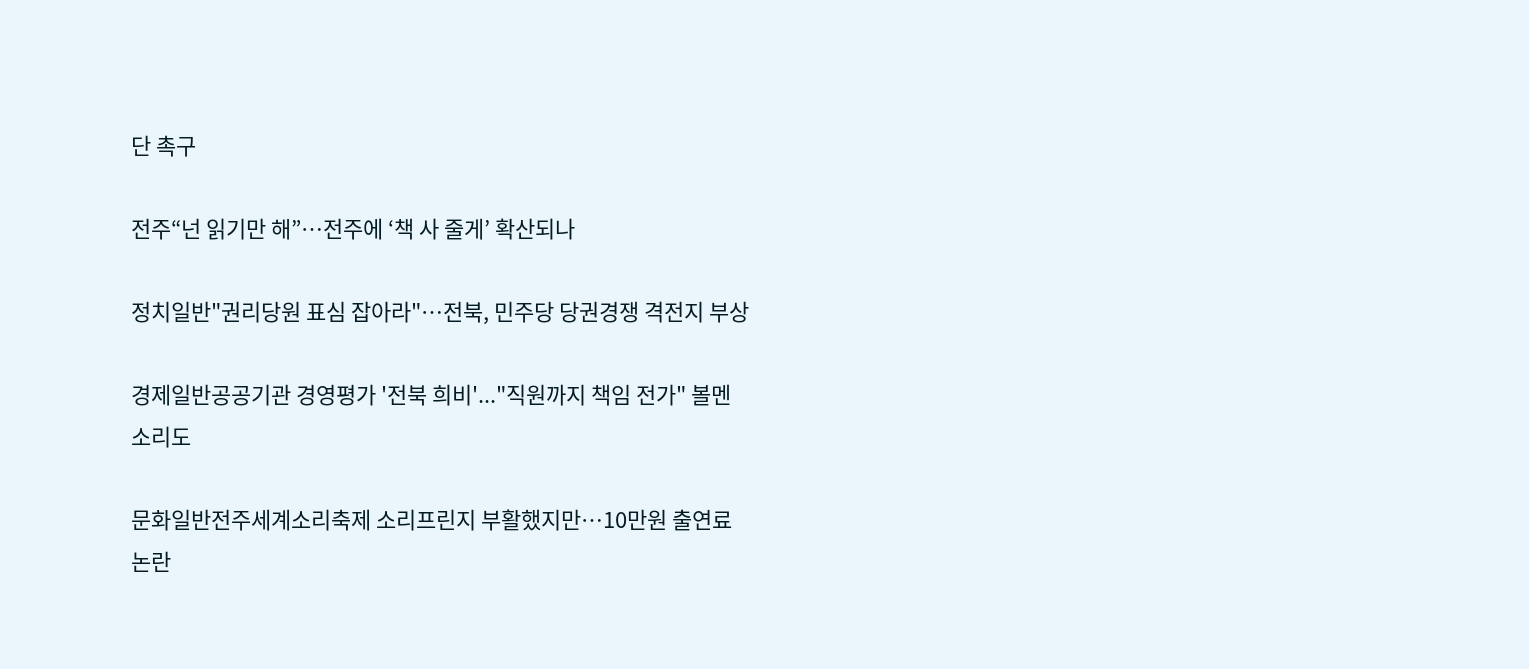단 촉구

전주“넌 읽기만 해”⋯전주에 ‘책 사 줄게’ 확산되나

정치일반"권리당원 표심 잡아라"…전북, 민주당 당권경쟁 격전지 부상

경제일반공공기관 경영평가 '전북 희비'..."직원까지 책임 전가" 볼멘소리도

문화일반전주세계소리축제 소리프린지 부활했지만⋯10만원 출연료 논란